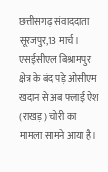छत्तीसगढ़ संवाददाता
सूरजपुर,13 मार्च। एसईसीएल बिश्रामपुर क्षेत्र के बंद पड़े ओसीएम खदान से अब फ्लाई ऐश (राखड़) चोरी का मामला सामने आया है।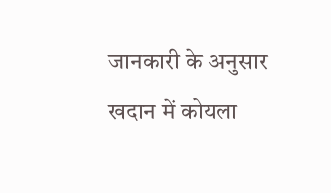जानकारी के अनुसार खदान में कोयला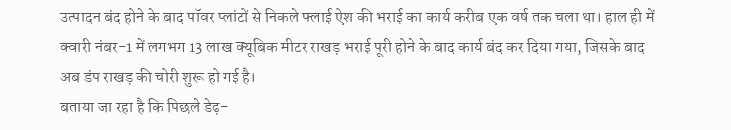उत्पादन बंद होने के बाद पॉवर प्लांटों से निकले फ्लाई ऐश की भराई का कार्य करीब एक वर्ष तक चला था। हाल ही में क्वारी नंबर-1 में लगभग 13 लाख क्यूबिक मीटर राखड़ भराई पूरी होने के बाद कार्य बंद कर दिया गया, जिसके बाद अब डंप राखड़ की चोरी शुरू हो गई है।
बताया जा रहा है कि पिछले डेढ़-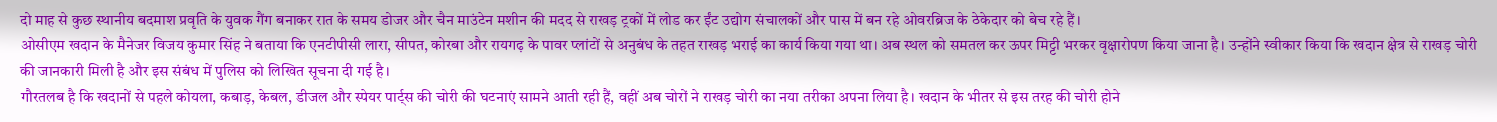दो माह से कुछ स्थानीय बदमाश प्रवृति के युवक गैंग बनाकर रात के समय डोजर और चैन माउंटेन मशीन की मदद से राखड़ ट्रकों में लोड कर ईंट उद्योग संचालकों और पास में बन रहे ओवरब्रिज के ठेकेदार को बेच रहे हैं।
ओसीएम खदान के मैनेजर विजय कुमार सिंह ने बताया कि एनटीपीसी लारा, सीपत, कोरबा और रायगढ़ के पावर प्लांटों से अनुबंध के तहत राखड़ भराई का कार्य किया गया था। अब स्थल को समतल कर ऊपर मिट्टी भरकर वृक्षारोपण किया जाना है। उन्होंने स्वीकार किया कि खदान क्षेत्र से राखड़ चोरी की जानकारी मिली है और इस संबंध में पुलिस को लिखित सूचना दी गई है।
गौरतलब है कि खदानों से पहले कोयला, कबाड़, केबल, डीजल और स्पेयर पार्ट्स की चोरी की घटनाएं सामने आती रही हैं, वहीं अब चोरों ने राखड़ चोरी का नया तरीका अपना लिया है। खदान के भीतर से इस तरह की चोरी होने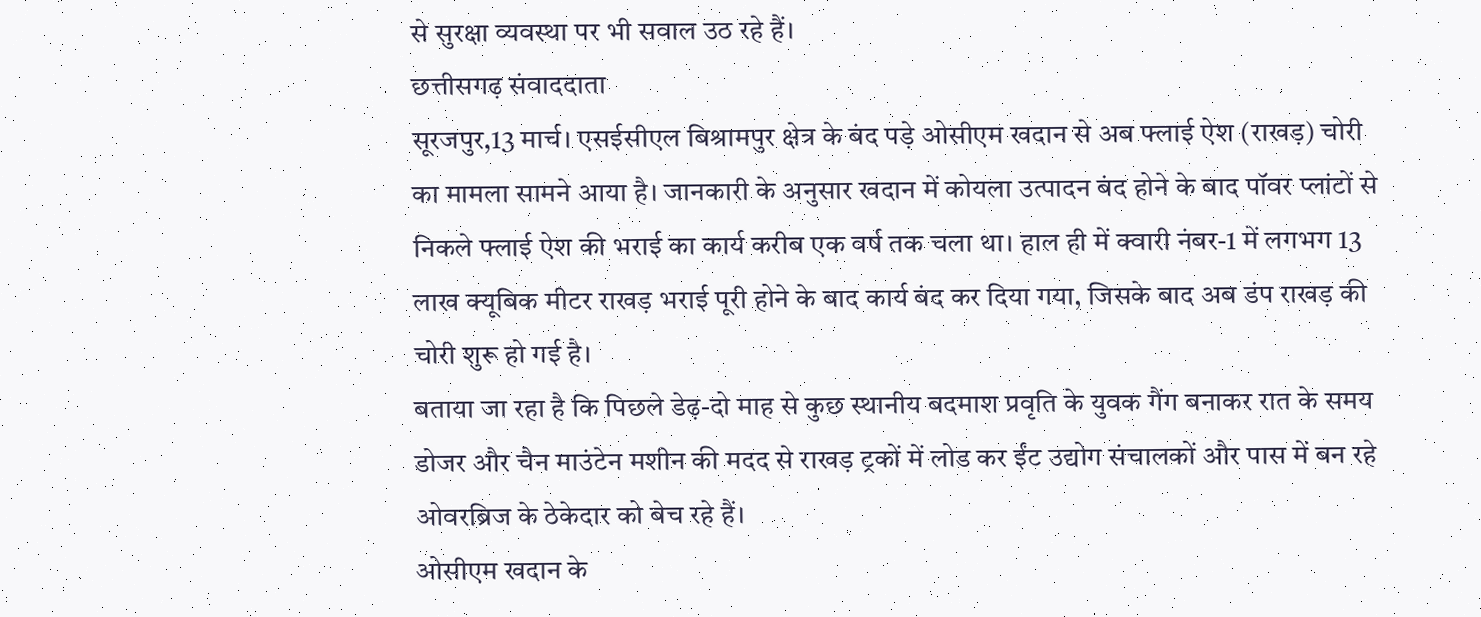से सुरक्षा व्यवस्था पर भी सवाल उठ रहे हैं।
छत्तीसगढ़ संवाददाता
सूरजपुर,13 मार्च। एसईसीएल बिश्रामपुर क्षेत्र के बंद पड़े ओसीएम खदान से अब फ्लाई ऐश (राखड़) चोरी का मामला सामने आया है। जानकारी के अनुसार खदान में कोयला उत्पादन बंद होने के बाद पॉवर प्लांटों से निकले फ्लाई ऐश की भराई का कार्य करीब एक वर्ष तक चला था। हाल ही में क्वारी नंबर-1 में लगभग 13 लाख क्यूबिक मीटर राखड़ भराई पूरी होने के बाद कार्य बंद कर दिया गया, जिसके बाद अब डंप राखड़ की चोरी शुरू हो गई है।
बताया जा रहा है कि पिछले डेढ़-दो माह से कुछ स्थानीय बदमाश प्रवृति के युवक गैंग बनाकर रात के समय डोजर और चैन माउंटेन मशीन की मदद से राखड़ ट्रकों में लोड कर ईंट उद्योग संचालकों और पास में बन रहे ओवरब्रिज के ठेकेदार को बेच रहे हैं।
ओसीएम खदान के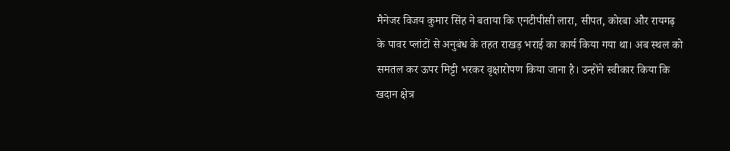मैनेजर विजय कुमार सिंह ने बताया कि एनटीपीसी लारा, सीपत, कोरबा और रायगढ़ के पावर प्लांटों से अनुबंध के तहत राखड़ भराई का कार्य किया गया था। अब स्थल को समतल कर ऊपर मिट्टी भरकर वृक्षारोपण किया जाना है। उन्होंने स्वीकार किया कि खदान क्षेत्र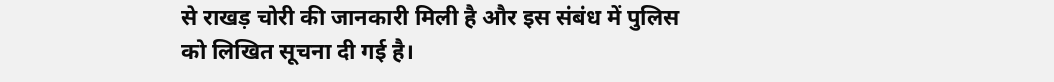से राखड़ चोरी की जानकारी मिली है और इस संबंध में पुलिस को लिखित सूचना दी गई है।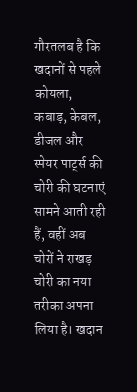गौरतलब है कि खदानों से पहले कोयला, कबाड़, केबल, डीजल और स्पेयर पार्ट्स की चोरी की घटनाएं सामने आती रही हैं, वहीं अब चोरों ने राखड़ चोरी का नया तरीका अपना लिया है। खदान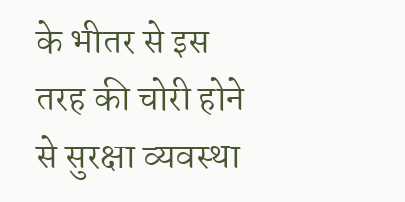के भीतर से इस तरह की चोरी होने से सुरक्षा व्यवस्था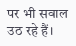पर भी सवाल उठ रहे हैं।